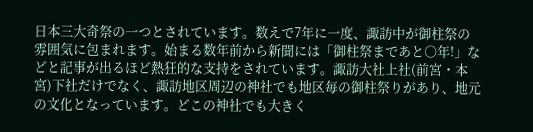日本三大奇祭の一つとされています。数えで7年に一度、諏訪中が御柱祭の雰囲気に包まれます。始まる数年前から新聞には「御柱祭まであと○年!」などと記事が出るほど熱狂的な支持をされています。諏訪大社上社(前宮・本宮)下社だけでなく、諏訪地区周辺の神社でも地区毎の御柱祭りがあり、地元の文化となっています。どこの神社でも大きく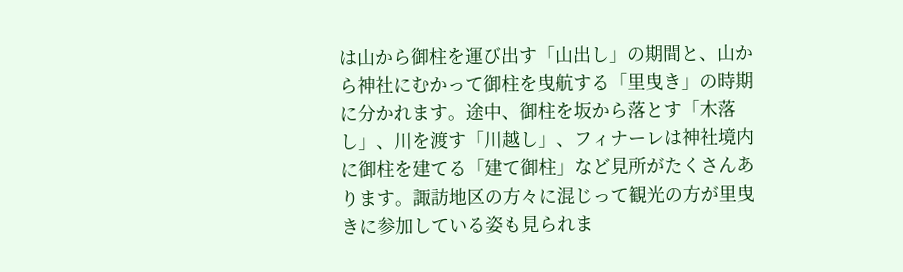は山から御柱を運び出す「山出し」の期間と、山から神社にむかって御柱を曳航する「里曳き」の時期に分かれます。途中、御柱を坂から落とす「木落し」、川を渡す「川越し」、フィナーレは神社境内に御柱を建てる「建て御柱」など見所がたくさんあります。諏訪地区の方々に混じって観光の方が里曳きに参加している姿も見られま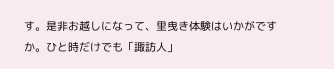す。是非お越しになって、里曳き体験はいかがですか。ひと時だけでも「諏訪人」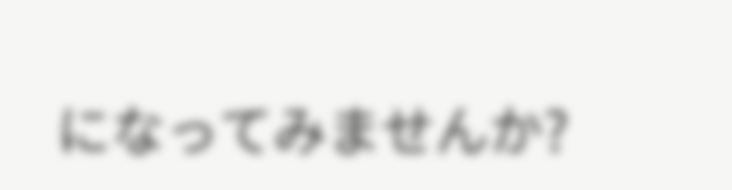になってみませんか?